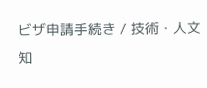ビザ申請手続き / 技術・人文知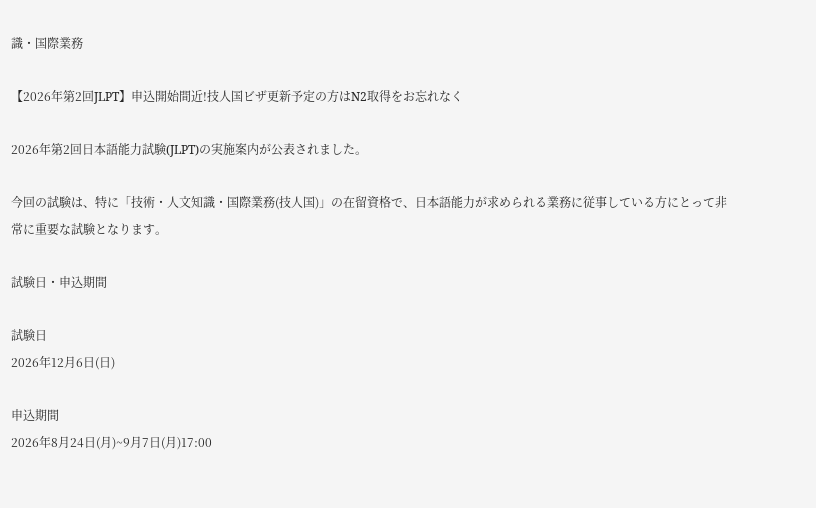識・国際業務

【2026年第2回JLPT】申込開始間近!技人国ビザ更新予定の方はN2取得をお忘れなく

2026年第2回日本語能力試験(JLPT)の実施案内が公表されました。

今回の試験は、特に「技術・人文知識・国際業務(技人国)」の在留資格で、日本語能力が求められる業務に従事している方にとって非常に重要な試験となります。

試験日・申込期間

試験日
2026年12月6日(日)

申込期間
2026年8月24日(月)~9月7日(月)17:00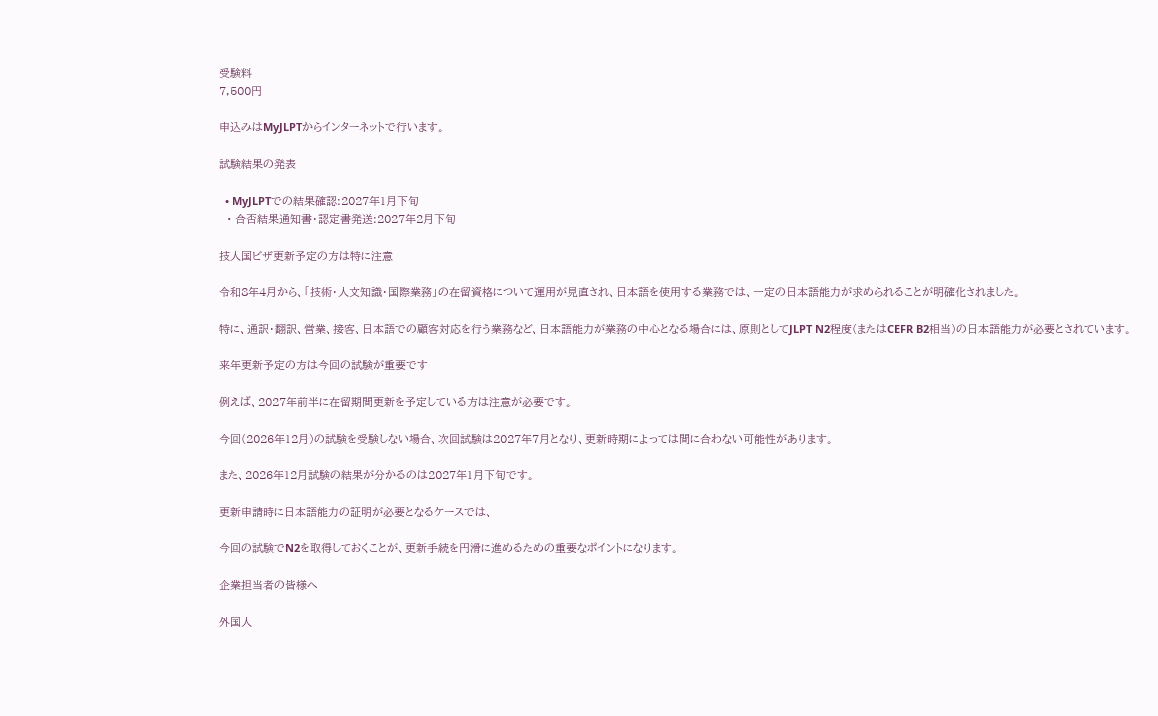受験料
7,500円

申込みはMyJLPTからインターネットで行います。

試験結果の発表

  • MyJLPTでの結果確認:2027年1月下旬
  • 合否結果通知書・認定書発送:2027年2月下旬

技人国ビザ更新予定の方は特に注意

令和8年4月から、「技術・人文知識・国際業務」の在留資格について運用が見直され、日本語を使用する業務では、一定の日本語能力が求められることが明確化されました。

特に、通訳・翻訳、営業、接客、日本語での顧客対応を行う業務など、日本語能力が業務の中心となる場合には、原則としてJLPT N2程度(またはCEFR B2相当)の日本語能力が必要とされています。

来年更新予定の方は今回の試験が重要です

例えば、2027年前半に在留期間更新を予定している方は注意が必要です。

今回(2026年12月)の試験を受験しない場合、次回試験は2027年7月となり、更新時期によっては間に合わない可能性があります。

また、2026年12月試験の結果が分かるのは2027年1月下旬です。

更新申請時に日本語能力の証明が必要となるケースでは、

今回の試験でN2を取得しておくことが、更新手続を円滑に進めるための重要なポイントになります。

企業担当者の皆様へ

外国人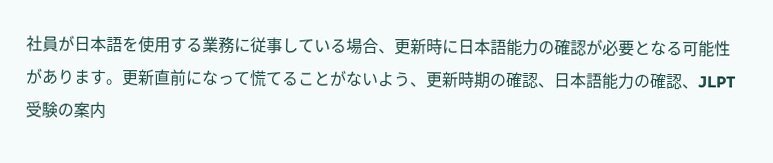社員が日本語を使用する業務に従事している場合、更新時に日本語能力の確認が必要となる可能性があります。更新直前になって慌てることがないよう、更新時期の確認、日本語能力の確認、JLPT受験の案内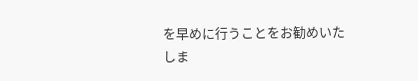を早めに行うことをお勧めいたしま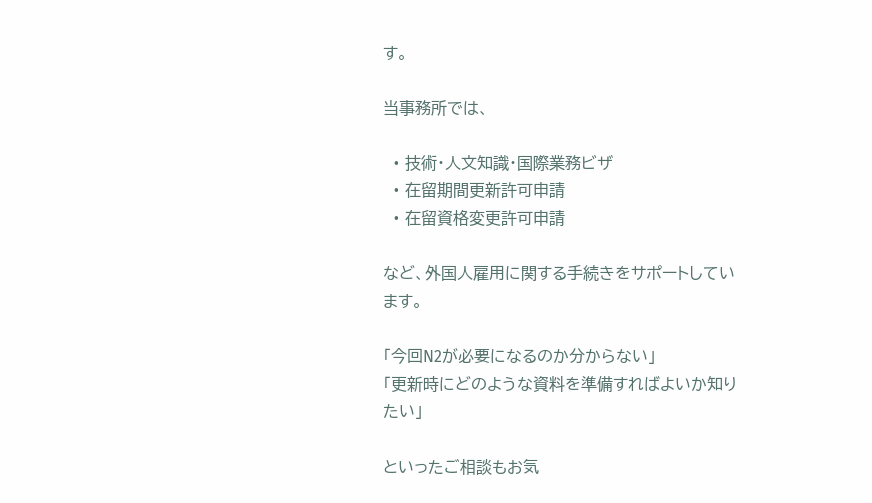す。

当事務所では、

  • 技術・人文知識・国際業務ビザ
  • 在留期間更新許可申請
  • 在留資格変更許可申請

など、外国人雇用に関する手続きをサポートしています。

「今回N2が必要になるのか分からない」
「更新時にどのような資料を準備すればよいか知りたい」

といったご相談もお気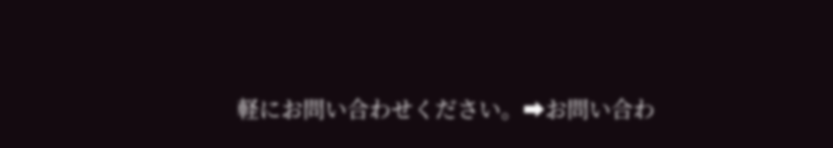軽にお問い合わせください。➡お問い合わ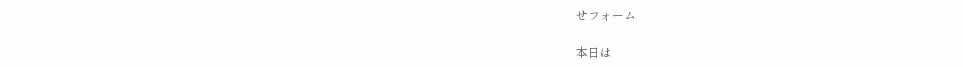せフォーム

本日は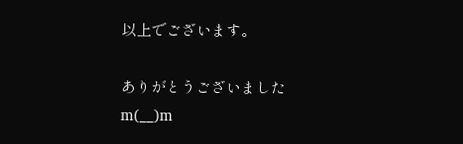以上でございます。

ありがとうございましたm(__)m